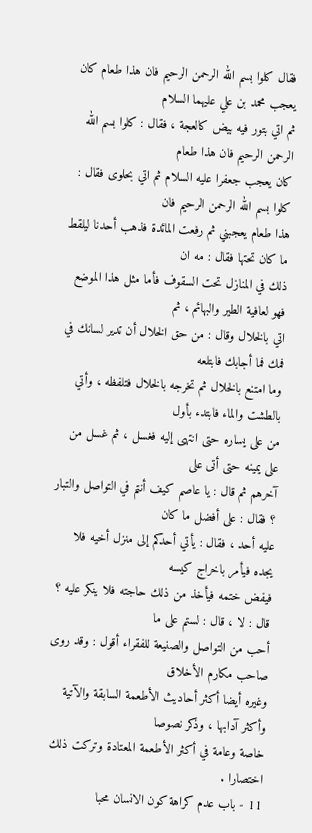فقال كلوا بسم الله الرحمن الرحيم فان هذا طعام كان يعجب محمد بن علي عليهما السلام
ثم اتي بتور فيه بيض كالعجة ، فقال : كلوا بسم الله الرحمن الرحيم فان هذا طعام
كان يعجب جعفرا عليه السلام ثم اتي بحلوى فقال : كلوا بسم الله الرحمن الرحيم فان
هذا طعام يعجبني ثم رفعت المائدة فذهب أحدنا ليلقط ما كان تحتها فقال : مه ان
ذلك في المنازل تحت السقوف فأما مثل هذا الموضع فهو لعافية الطير والبهائم ، ثم
اتي بالخلال وقال : من حق الخلال أن تدير لسانك في فمك فما أجابك فابتلعه
وما امتنع بالخلال ثم تخرجه بالخلال فتلفظه ، وأتي بالطشت والماء فابتدء بأول
من على يساره حتى انتهى إليه فغسل ، ثم غسل من على يمينه حتى أتى على
آخرهم ثم قال : يا عاصم كيف أنتم في التواصل والتبار ؟ فقال : على أفضل ما كان
عليه أحد ، فقال : يأتي أحدكم إلى منزل أخيه فلا يجده فيأمر باخراج كيسه
فيفض ختمه فيأخذ من ذلك حاجته فلا ينكر عليه ؟ قال : لا ، قال : لستم على ما
أحب من التواصل والصنيعة للفقراء أقول : وقد روى صاحب مكارم الأخلاق
وغيره أيضا أكثر أحاديث الأطعمة السابقة والآتية وأكثر آدابها ، وذكر نصوصا
خاصة وعامة في أكثر الأطعمة المعتادة وتركت ذلك اختصارا .
11 - باب عدم كراهة كون الانسان محبا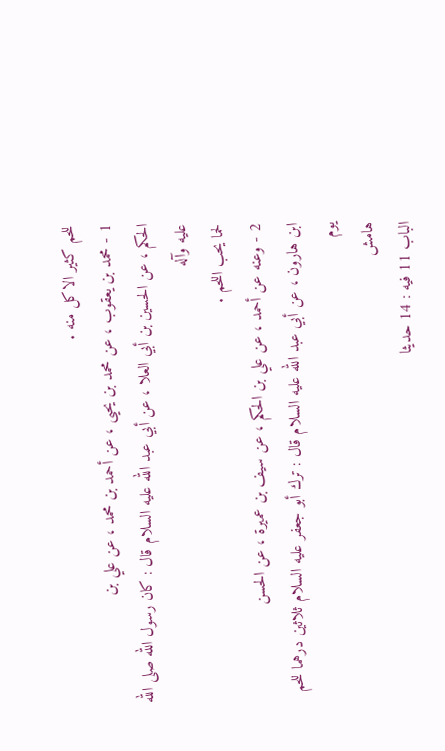للحم كثير الاكل منه .
1 - محمد بن يعقوب ، عن محمد بن يحيى ، عن أحمد بن محمد ، عن علي بن
الحكم ، عن الحسين بن أبي العلا ، عن أبي عبد الله عليه السلام قال : كان رسول الله صلى الله عليه وآله
لحما يحب اللحم .
2 - وعنه عن أحمد ، عن علي بن الحكم ، عن سيف بن عميرة ، عن الحسن
ابن هارون ، عن أبي عبد الله عليه السلام قال : ترك أبو جعفر عليه السلام ثلاثين درهما للحم يوم
هامش
الباب 11 فيه : 14 حديثا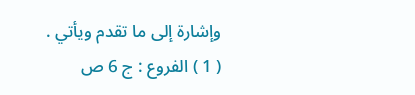وإشارة إلى ما تقدم ويأتي .
( 1 ) الفروع : ج 6 ص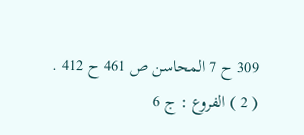309 ح 7 المحاسن ص 461 ح 412 .
( 2 ) الفروع : ج 6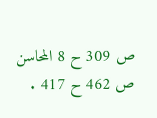ص 309 ح 8 المحاسن ص 462 ح 417 .